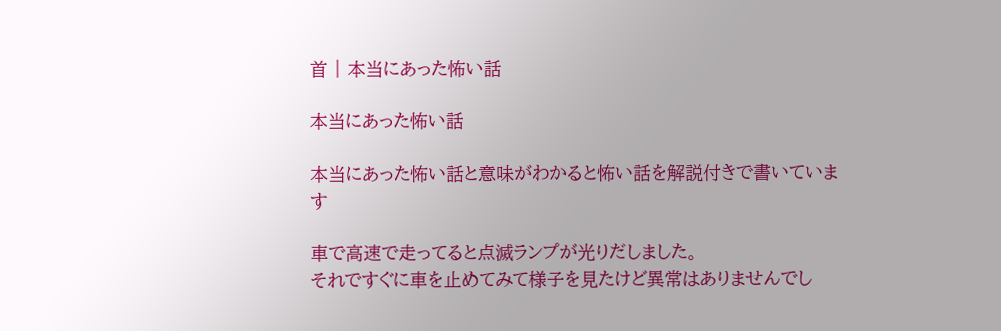首 | 本当にあった怖い話

本当にあった怖い話

本当にあった怖い話と意味がわかると怖い話を解説付きで書いています

車で高速で走ってると点滅ランプが光りだしました。
それですぐに車を止めてみて様子を見たけど異常はありませんでし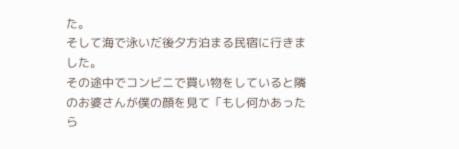た。
そして海で泳いだ後夕方泊まる民宿に行きました。
その途中でコンビニで買い物をしていると隣のお婆さんが僕の顔を見て「もし何かあったら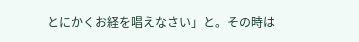とにかくお経を唱えなさい」と。その時は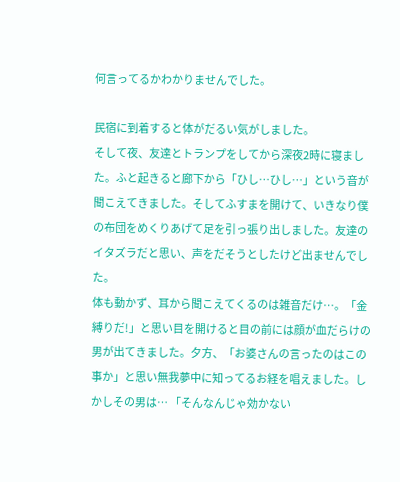何言ってるかわかりませんでした。

民宿に到着すると体がだるい気がしました。
そして夜、友達とトランプをしてから深夜2時に寝ました。ふと起きると廊下から「ひし…ひし…」という音が聞こえてきました。そしてふすまを開けて、いきなり僕の布団をめくりあげて足を引っ張り出しました。友達のイタズラだと思い、声をだそうとしたけど出ませんでした。
体も動かず、耳から聞こえてくるのは雑音だけ…。「金縛りだ!」と思い目を開けると目の前には顔が血だらけの男が出てきました。夕方、「お婆さんの言ったのはこの事か」と思い無我夢中に知ってるお経を唱えました。しかしその男は… 「そんなんじゃ効かない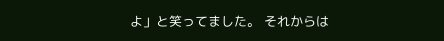よ」と笑ってました。 それからは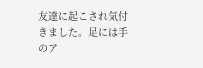友達に起こされ気付きました。足には手のア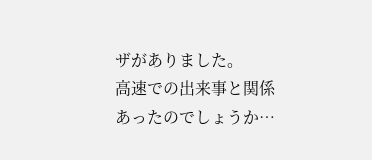ザがありました。
高速での出来事と関係あったのでしょうか…